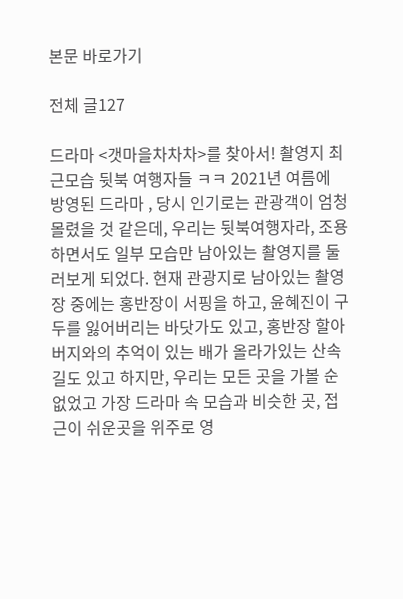본문 바로가기

전체 글127

드라마 <갯마을차차차>를 찾아서! 촬영지 최근모습 뒷북 여행자들 ㅋㅋ 2021년 여름에 방영된 드라마 , 당시 인기로는 관광객이 엄청 몰렸을 것 같은데, 우리는 뒷북여행자라, 조용하면서도 일부 모습만 남아있는 촬영지를 둘러보게 되었다. 현재 관광지로 남아있는 촬영장 중에는 홍반장이 서핑을 하고, 윤혜진이 구두를 잃어버리는 바닷가도 있고, 홍반장 할아버지와의 추억이 있는 배가 올라가있는 산속 길도 있고 하지만, 우리는 모든 곳을 가볼 순 없었고 가장 드라마 속 모습과 비슷한 곳, 접근이 쉬운곳을 위주로 영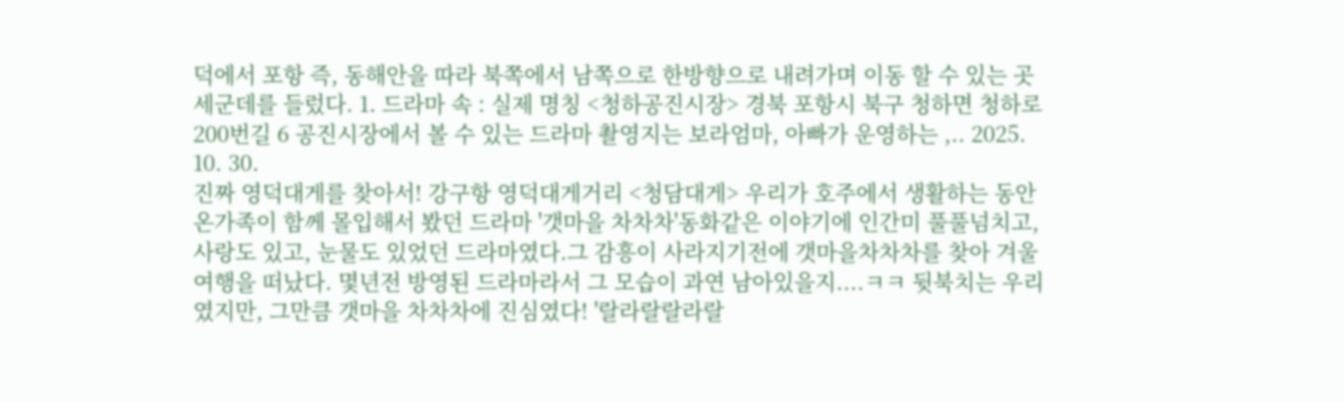덕에서 포항 즉, 동해안을 따라 북쪽에서 남쪽으로 한방향으로 내려가며 이동 할 수 있는 곳 세군데를 들렀다. 1. 드라마 속 : 실제 명칭 <청하공진시장> 경북 포항시 북구 청하면 청하로200번길 6 공진시장에서 볼 수 있는 드라마 촬영지는 보라엄마, 아빠가 운영하는 ,.. 2025. 10. 30.
진짜 영덕대게를 찾아서! 강구항 영덕대게거리 <청담대게> 우리가 호주에서 생활하는 동안 온가족이 함께 몰입해서 봤던 드라마 '갯마을 차차차'동화같은 이야기에 인간미 풀풀넘치고, 사랑도 있고, 눈물도 있었던 드라마였다.그 감흥이 사라지기전에 갯마을차차차를 찾아 겨울여행을 떠났다. 몇년전 방영된 드라마라서 그 모습이 과연 남아있을지....ㅋㅋ 뒷북치는 우리였지만, 그만큼 갯마을 차차차에 진심였다! '랄라랄랄라랄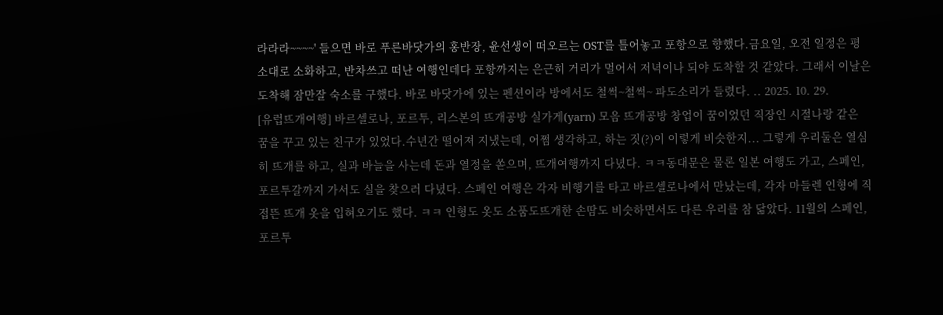라라라~~~~' 들으면 바로 푸른바닷가의 홍반장, 윤선생이 떠오르는 OST를 틀어놓고 포항으로 향했다.금요일, 오전 일정은 평소대로 소화하고, 반차쓰고 떠난 여행인데다 포항까지는 은근히 거리가 멀어서 저녁이나 되야 도착할 것 같았다. 그래서 이날은 도착해 잠만잘 숙소를 구했다. 바로 바닷가에 있는 펜션이라 방에서도 철썩~철썩~ 파도소리가 들렸다. .. 2025. 10. 29.
[유럽뜨개여행] 바르셀로나, 포르투, 리스본의 뜨개공방 실가게(yarn) 모음 뜨개공방 창업이 꿈이었던 직장인 시절나랑 같은 꿈을 꾸고 있는 친구가 있었다.수년간 떨어져 지냈는데, 어쩜 생각하고, 하는 짓(?)이 이렇게 비슷한지... 그렇게 우리둘은 열심히 뜨개를 하고, 실과 바늘을 사는데 돈과 열정을 쏟으며, 뜨개여행까지 다녔다. ㅋㅋ동대문은 물론 일본 여행도 가고, 스페인, 포르투갈까지 가서도 실을 찾으러 다녔다. 스페인 여행은 각자 비행기를 타고 바르셀로나에서 만났는데, 각자 마들렌 인형에 직접뜬 뜨개 옷을 입혀오기도 했다. ㅋㅋ 인형도 옷도 소품도뜨개한 손땀도 비슷하면서도 다른 우리를 참 닮았다. 11월의 스페인, 포르투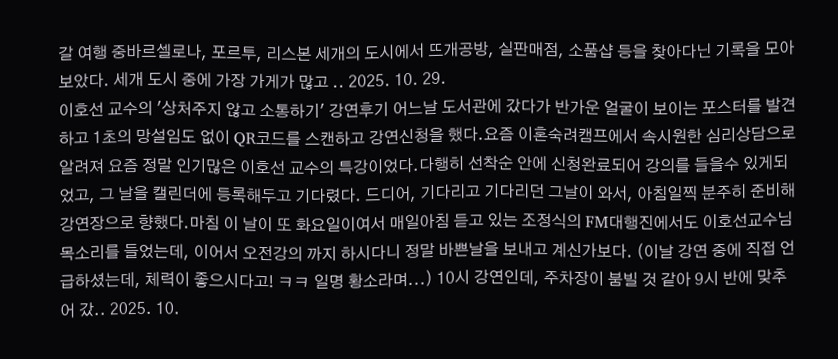갈 여행 중바르셀로나, 포르투, 리스본 세개의 도시에서 뜨개공방, 실판매점, 소품샵 등을 찾아다닌 기록을 모아 보았다. 세개 도시 중에 가장 가게가 많고 .. 2025. 10. 29.
이호선 교수의 '상처주지 않고 소통하기' 강연후기 어느날 도서관에 갔다가 반가운 얼굴이 보이는 포스터를 발견하고 1초의 망설임도 없이 QR코드를 스캔하고 강연신청을 했다.요즘 이혼숙려캠프에서 속시원한 심리상담으로 알려져 요즘 정말 인기많은 이호선 교수의 특강이었다.다행히 선착순 안에 신청완료되어 강의를 들을수 있게되었고, 그 날을 캘린더에 등록해두고 기다렸다. 드디어, 기다리고 기다리던 그날이 와서, 아침일찍 분주히 준비해 강연장으로 향했다.마침 이 날이 또 화요일이여서 매일아침 듣고 있는 조정식의 FM대행진에서도 이호선교수님 목소리를 들었는데, 이어서 오전강의 까지 하시다니 정말 바쁜날을 보내고 계신가보다. (이날 강연 중에 직접 언급하셨는데, 체력이 좋으시다고! ㅋㅋ 일명 황소라며...) 10시 강연인데, 주차장이 붐빌 것 같아 9시 반에 맞추어 갔.. 2025. 10.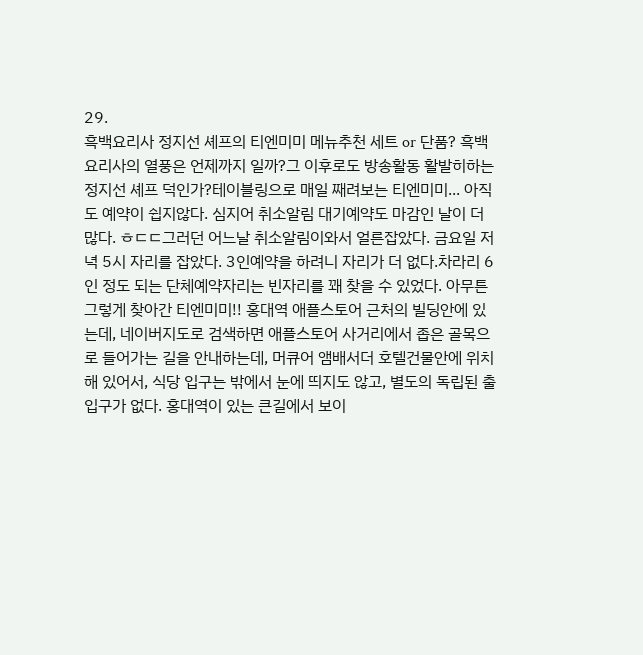29.
흑백요리사 정지선 셰프의 티엔미미 메뉴추천 세트 or 단품? 흑백요리사의 열풍은 언제까지 일까?그 이후로도 방송활동 활발히하는 정지선 셰프 덕인가?테이블링으로 매일 째려보는 티엔미미... 아직도 예약이 쉽지않다. 심지어 취소알림 대기예약도 마감인 날이 더 많다. ㅎㄷㄷ그러던 어느날 취소알림이와서 얼른잡았다. 금요일 저녁 5시 자리를 잡았다. 3인예약을 하려니 자리가 더 없다.차라리 6인 정도 되는 단체예약자리는 빈자리를 꽤 찾을 수 있었다. 아무튼 그렇게 찾아간 티엔미미!! 홍대역 애플스토어 근처의 빌딩안에 있는데, 네이버지도로 검색하면 애플스토어 사거리에서 좁은 골목으로 들어가는 길을 안내하는데, 머큐어 앰배서더 호텔건물안에 위치해 있어서, 식당 입구는 밖에서 눈에 띄지도 않고, 별도의 독립된 출입구가 없다. 홍대역이 있는 큰길에서 보이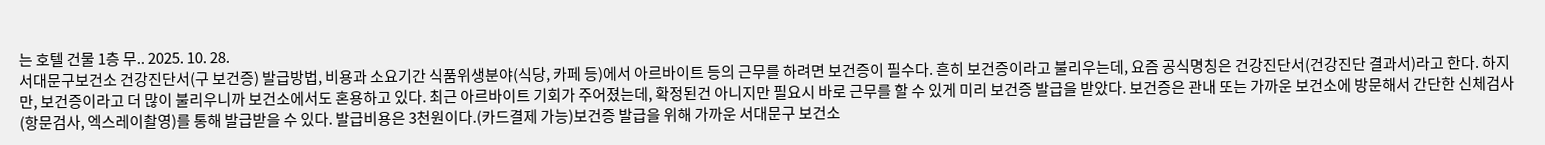는 호텔 건물 1층 무.. 2025. 10. 28.
서대문구보건소 건강진단서(구 보건증) 발급방법, 비용과 소요기간 식품위생분야(식당, 카페 등)에서 아르바이트 등의 근무를 하려면 보건증이 필수다. 흔히 보건증이라고 불리우는데, 요즘 공식명칭은 건강진단서(건강진단 결과서)라고 한다. 하지만, 보건증이라고 더 많이 불리우니까 보건소에서도 혼용하고 있다. 최근 아르바이트 기회가 주어졌는데, 확정된건 아니지만 필요시 바로 근무를 할 수 있게 미리 보건증 발급을 받았다. 보건증은 관내 또는 가까운 보건소에 방문해서 간단한 신체검사(항문검사, 엑스레이촬영)를 통해 발급받을 수 있다. 발급비용은 3천원이다.(카드결제 가능)보건증 발급을 위해 가까운 서대문구 보건소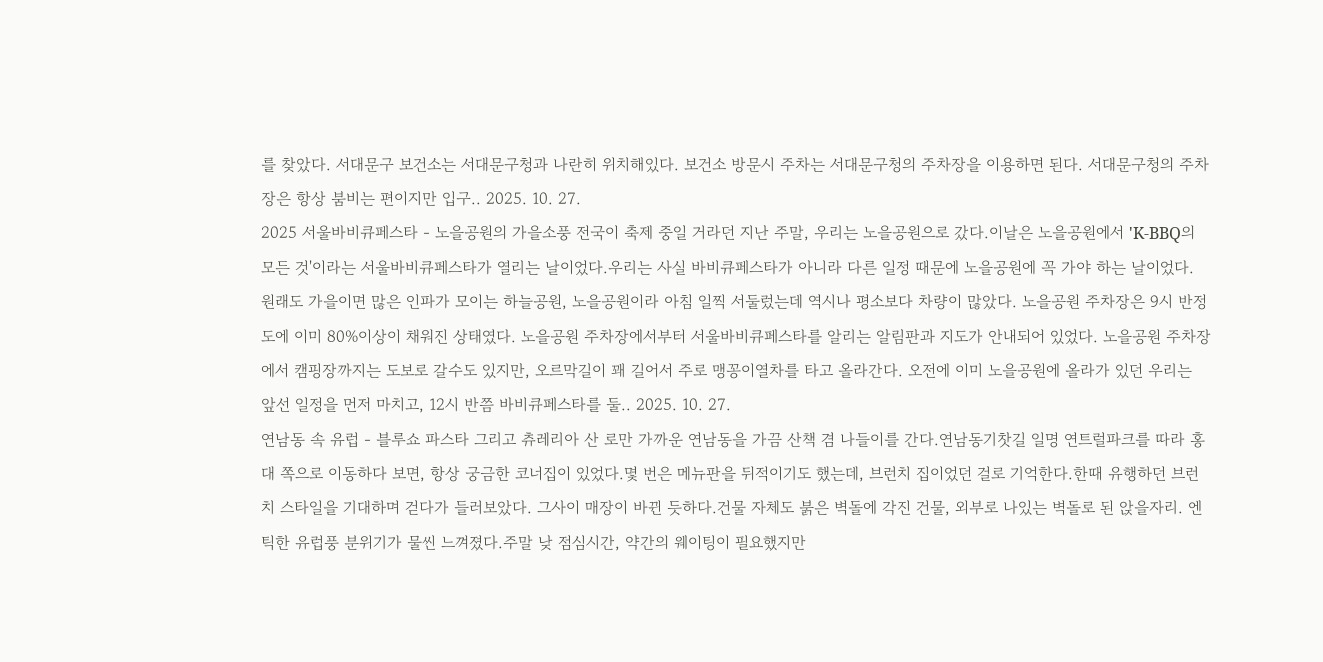를 찾았다. 서대문구 보건소는 서대문구청과 나란히 위치해있다. 보건소 방문시 주차는 서대문구청의 주차장을 이용하면 된다. 서대문구청의 주차장은 항상 붐비는 편이지만 입구.. 2025. 10. 27.
2025 서울바비큐페스타 - 노을공원의 가을소풍 전국이 축제 중일 거라던 지난 주말, 우리는 노을공원으로 갔다.이날은 노을공원에서 'K-BBQ의 모든 것'이라는 서울바비큐페스타가 열리는 날이었다.우리는 사실 바비큐페스타가 아니라 다른 일정 때문에 노을공원에 꼭 가야 하는 날이었다. 원래도 가을이면 많은 인파가 모이는 하늘공원, 노을공원이라 아침 일찍 서둘렀는데 역시나 평소보다 차량이 많았다. 노을공원 주차장은 9시 반정도에 이미 80%이상이 채워진 상태였다. 노을공원 주차장에서부터 서울바비큐페스타를 알리는 알림판과 지도가 안내되어 있었다. 노을공원 주차장에서 캠핑장까지는 도보로 갈수도 있지만, 오르막길이 꽤 길어서 주로 맹꽁이열차를 타고 올라간다. 오전에 이미 노을공원에 올라가 있던 우리는 앞선 일정을 먼저 마치고, 12시 반쯤 바비큐페스타를 둘.. 2025. 10. 27.
연남동 속 유럽 - 블루쇼 파스타 그리고 츄레리아 산 로만 가까운 연남동을 가끔 산책 겸 나들이를 간다.연남동기찻길 일명 연트럴파크를 따라 홍대 쪽으로 이동하다 보면, 항상 궁금한 코너집이 있었다.몇 번은 메뉴판을 뒤적이기도 했는데, 브런치 집이었던 걸로 기억한다.한때 유행하던 브런치 스타일을 기대하며 걷다가 들러보았다. 그사이 매장이 바뀐 듯하다.건물 자체도 붉은 벽돌에 각진 건물, 외부로 나있는 벽돌로 된 앉을자리. 엔틱한 유럽풍 분위기가 물씬 느껴졌다.주말 낮 점심시간, 약간의 웨이팅이 필요했지만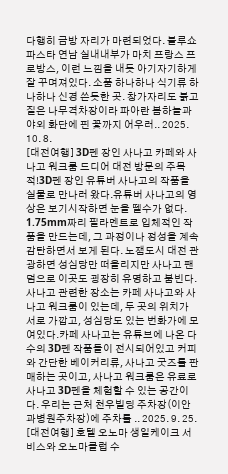다행히 금방 자리가 마련되었다. 블루쇼 파스타 연남 실내내부가 마치 프랑스 프로방스, 이런 느낌을 내듯 아기자기하게 잘 꾸며져있다. 소품 하나하나 식기류 하나하나 신경 쓴듯한 곳. 창가자리도 붉고 짙은 나무격차장이라 파아란 봄하늘과 야외 화단에 핀 꽃까지 어우러.. 2025. 10. 8.
[대전여행] 3D펜 장인 사나고 카페와 사나고 워크룸 드디어 대전 방문의 주목적!3D펜 장인 유튜버 사나고의 작품을 실물로 만나러 왔다.유튜버 사나고의 영상은 보기시작하면 눈을 뗄수가 없다. 1.75mm짜리 필라멘트로 입체적인 작품을 만드는데, 그 과정이나 정성을 계속 감탄하면서 보게 된다. 노잼도시 대전 관광하면 성심당만 떠올리지만 사나고 팬덤으로 이곳도 굉장히 유명하고 붐빈다. 사나고 관련한 장소는 카페 사나고와 사나고 워크룸이 있는데, 두 곳의 위치가 서로 가깝고, 성심당도 있는 번화가에 모여있다.카페 사나고는 유튜브에 나온 다수의 3D펜 작품들이 전시되어있고 커피와 간단한 베이커리류, 사나고 굿즈를 판매하는 곳이고, 사나고 워크룸은 유료로 사나고 3D펜을 체험할 수 있는 공간이다. 우리는 근처 천우빌딩 주차장(이안과병원주차장)에 주차를 .. 2025. 9. 25.
[대전여행] 호텔 오노마 생일케이크 서비스와 오노마클럽 수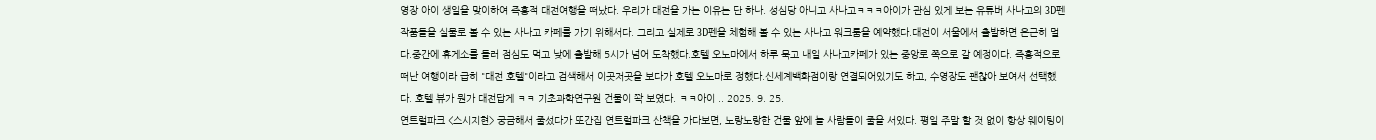영장 아이 생일을 맞이하여 즉흥적 대전여행을 떠났다. 우리가 대전을 가는 이유는 단 하나. 성심당 아니고 사나고ㅋㅋㅋ아이가 관심 있게 보는 유튜버 사나고의 3D펜 작품들을 실물로 볼 수 있는 사나고 카페를 가기 위해서다. 그리고 실제로 3D펜을 체험해 볼 수 있는 사나고 워크룸을 예약했다.대전이 서울에서 출발하면 은근히 멀다.중간에 휴게소를 들러 점심도 먹고 낮에 출발해 5시가 넘어 도착했다.호텔 오노마에서 하루 묵고 내일 사나고카페가 있는 중앙로 쪽으로 갈 예정이다. 즉흥적으로 떠난 여행이라 급히 "대전 호텔"이라고 검색해서 이곳저곳을 보다가 호텔 오노마로 정했다.신세계백화점이랑 연결되어있기도 하고, 수영장도 괜찮아 보여서 선택했다. 호텔 뷰가 뭔가 대전답게 ㅋㅋ 기초과학연구원 건물이 쫙 보였다. ㅋㅋ아이 .. 2025. 9. 25.
연트럴파크 <스시지현> 궁금해서 줄섰다가 또간집 연트럴파크 산책을 가다보면, 노랑노랑한 건물 앞에 늘 사람들이 줄을 서있다. 평일 주말 할 것 없이 항상 웨이팅이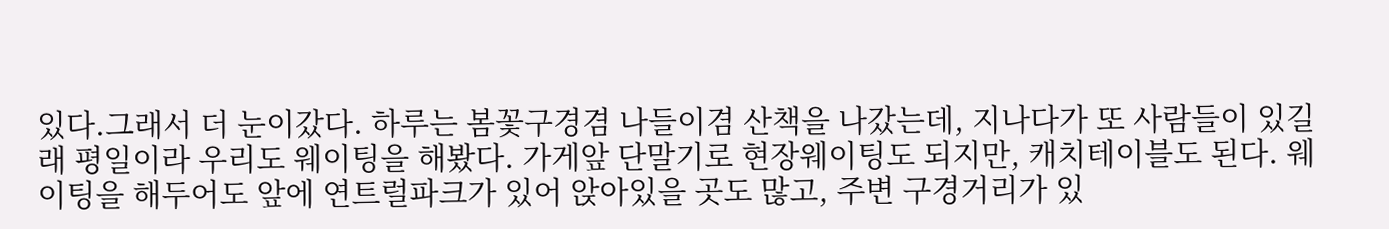있다.그래서 더 눈이갔다. 하루는 봄꽃구경겸 나들이겸 산책을 나갔는데, 지나다가 또 사람들이 있길래 평일이라 우리도 웨이팅을 해봤다. 가게앞 단말기로 현장웨이팅도 되지만, 캐치테이블도 된다. 웨이팅을 해두어도 앞에 연트럴파크가 있어 앉아있을 곳도 많고, 주변 구경거리가 있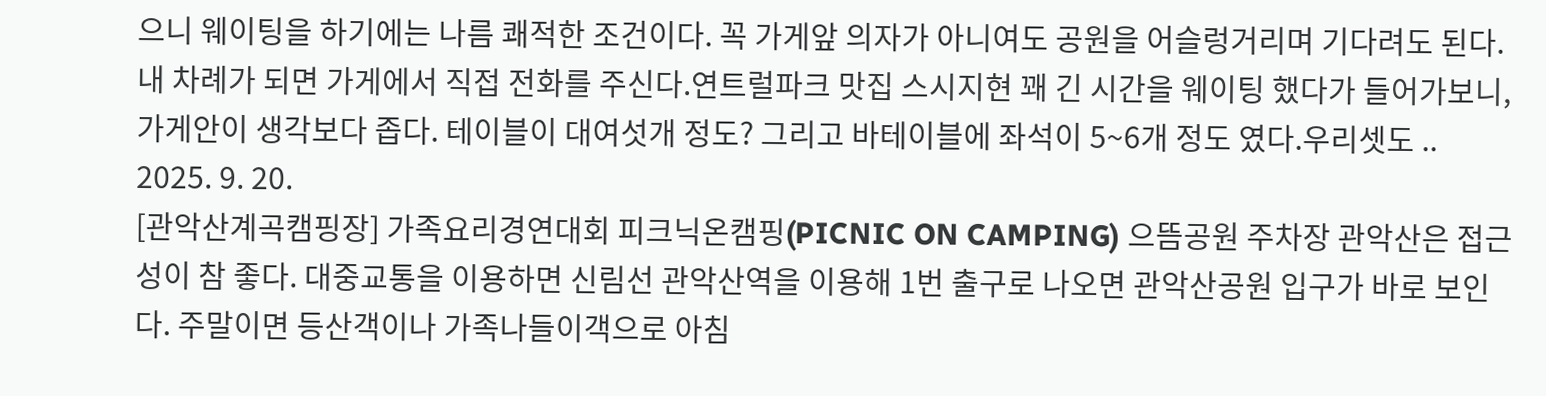으니 웨이팅을 하기에는 나름 쾌적한 조건이다. 꼭 가게앞 의자가 아니여도 공원을 어슬렁거리며 기다려도 된다. 내 차례가 되면 가게에서 직접 전화를 주신다.연트럴파크 맛집 스시지현 꽤 긴 시간을 웨이팅 했다가 들어가보니, 가게안이 생각보다 좁다. 테이블이 대여섯개 정도? 그리고 바테이블에 좌석이 5~6개 정도 였다.우리셋도 .. 2025. 9. 20.
[관악산계곡캠핑장] 가족요리경연대회 피크닉온캠핑(PICNIC ON CAMPING) 으뜸공원 주차장 관악산은 접근성이 참 좋다. 대중교통을 이용하면 신림선 관악산역을 이용해 1번 출구로 나오면 관악산공원 입구가 바로 보인다. 주말이면 등산객이나 가족나들이객으로 아침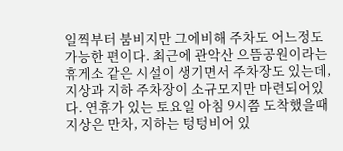일찍부터 붐비지만 그에비해 주차도 어느정도 가능한 편이다. 최근에 관악산 으뜸공원이라는 휴게소 같은 시설이 생기면서 주차장도 있는데, 지상과 지하 주차장이 소규모지만 마련되어있다. 연휴가 있는 토요일 아침 9시쯤 도착했을때 지상은 만차, 지하는 텅텅비어 있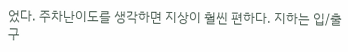었다. 주차난이도를 생각하면 지상이 훨씬 편하다. 지하는 입/출구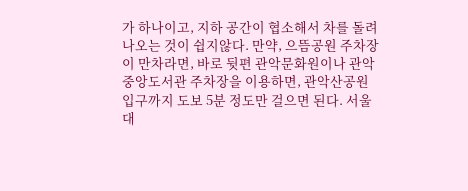가 하나이고, 지하 공간이 협소해서 차를 돌려나오는 것이 쉽지않다. 만약, 으뜸공원 주차장이 만차라면, 바로 뒷편 관악문화원이나 관악중앙도서관 주차장을 이용하면, 관악산공원 입구까지 도보 5분 정도만 걸으면 된다. 서울대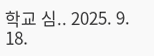학교 심.. 2025. 9. 18.